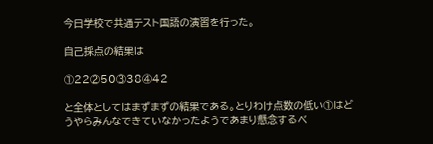今日学校で共通テスト国語の演習を行った。

自己採点の結果は

①22②50③38④42

と全体としてはまずまずの結果である。とりわけ点数の低い①はどうやらみんなできていなかったようであまり懸念するべ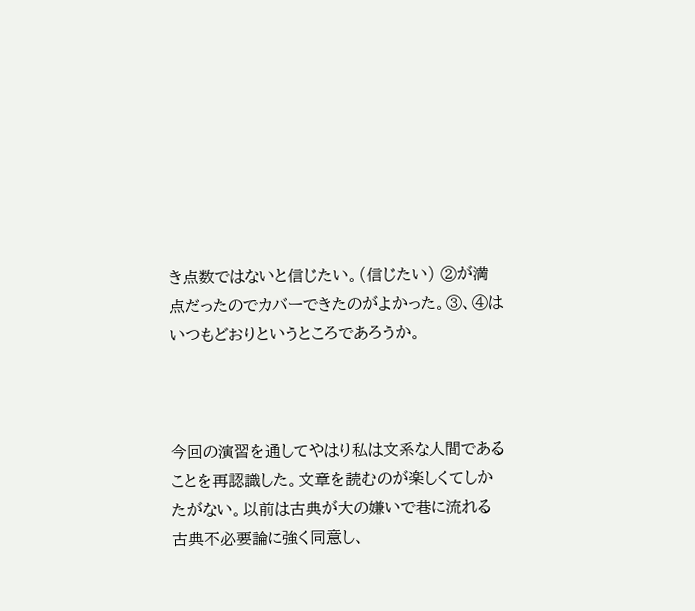き点数ではないと信じたい。(信じたい) ②が満点だったのでカバーできたのがよかった。③、④はいつもどおりというところであろうか。



今回の演習を通してやはり私は文系な人間であることを再認識した。文章を読むのが楽しくてしかたがない。以前は古典が大の嫌いで巷に流れる古典不必要論に強く同意し、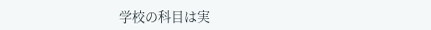学校の科目は実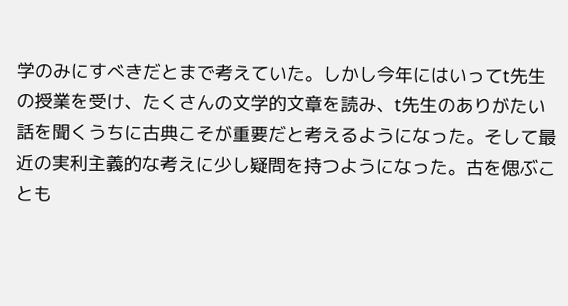学のみにすべきだとまで考えていた。しかし今年にはいってt先生の授業を受け、たくさんの文学的文章を読み、t先生のありがたい話を聞くうちに古典こそが重要だと考えるようになった。そして最近の実利主義的な考えに少し疑問を持つようになった。古を偲ぶことも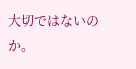大切ではないのか。